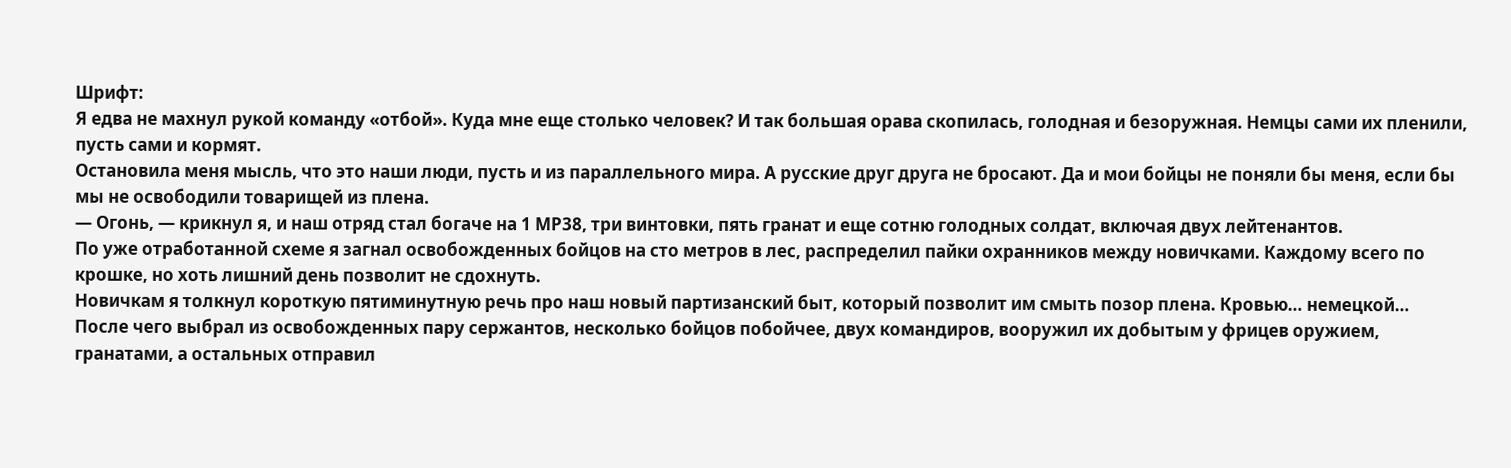Шрифт:
Я едва не махнул рукой команду «отбой». Куда мне еще столько человек? И так большая орава скопилась, голодная и безоружная. Немцы сами их пленили, пусть сами и кормят.
Остановила меня мысль, что это наши люди, пусть и из параллельного мира. А русские друг друга не бросают. Да и мои бойцы не поняли бы меня, если бы мы не освободили товарищей из плена.
— Огонь, — крикнул я, и наш отряд стал богаче на 1 МР38, три винтовки, пять гранат и еще сотню голодных солдат, включая двух лейтенантов.
По уже отработанной схеме я загнал освобожденных бойцов на сто метров в лес, распределил пайки охранников между новичками. Каждому всего по крошке, но хоть лишний день позволит не сдохнуть.
Новичкам я толкнул короткую пятиминутную речь про наш новый партизанский быт, который позволит им смыть позор плена. Кровью… немецкой…
После чего выбрал из освобожденных пару сержантов, несколько бойцов побойчее, двух командиров, вооружил их добытым у фрицев оружием, гранатами, а остальных отправил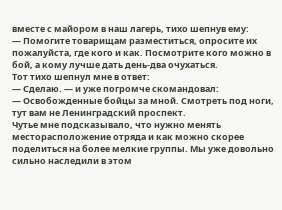вместе с майором в наш лагерь, тихо шепнув ему:
— Помогите товарищам разместиться, опросите их пожалуйста, где кого и как. Посмотрите кого можно в бой, а кому лучше дать день-два очухаться.
Тот тихо шепнул мне в ответ:
— Сделаю. — и уже погромче скомандовал:
— Освобожденные бойцы за мной. Смотреть под ноги, тут вам не Ленинградский проспект.
Чутье мне подсказывало, что нужно менять месторасположение отряда и как можно скорее поделиться на более мелкие группы. Мы уже довольно сильно наследили в этом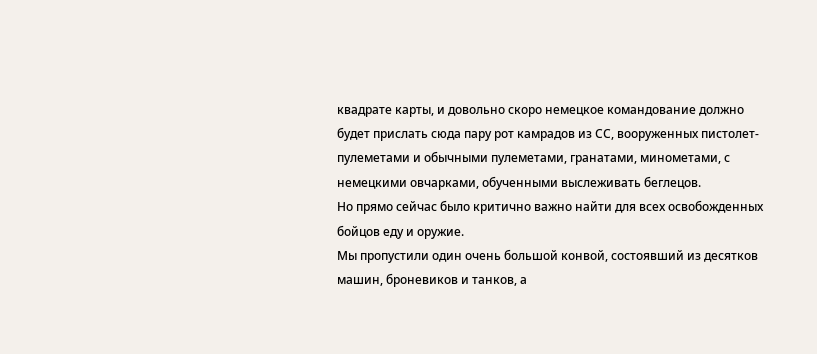квадрате карты, и довольно скоро немецкое командование должно будет прислать сюда пару рот камрадов из СС, вооруженных пистолет-пулеметами и обычными пулеметами, гранатами, минометами, с немецкими овчарками, обученными выслеживать беглецов.
Но прямо сейчас было критично важно найти для всех освобожденных бойцов еду и оружие.
Мы пропустили один очень большой конвой, состоявший из десятков машин, броневиков и танков, а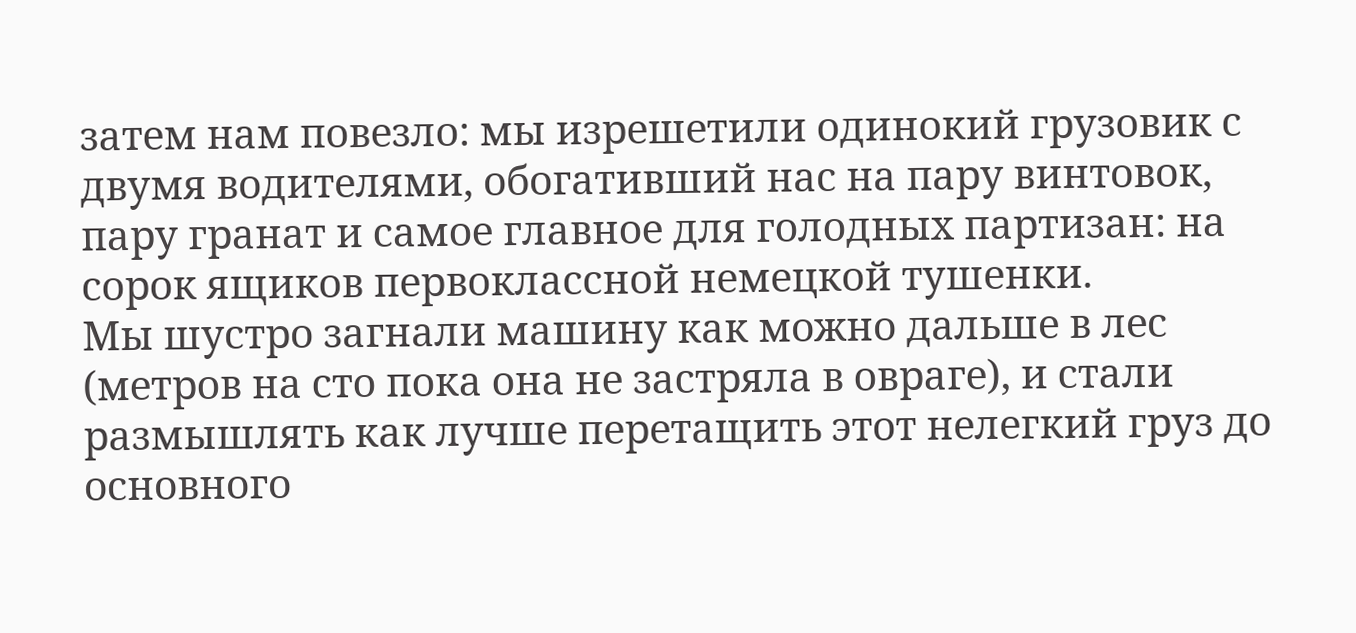затем нам повезло: мы изрешетили одинокий грузовик с двумя водителями, обогативший нас на пару винтовок, пару гранат и самое главное для голодных партизан: на сорок ящиков первоклассной немецкой тушенки.
Мы шустро загнали машину как можно дальше в лес (метров на сто пока она не застряла в овраге), и стали размышлять как лучше перетащить этот нелегкий груз до основного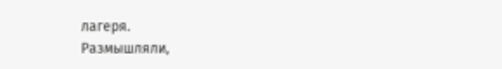лагеря.
Размышляли,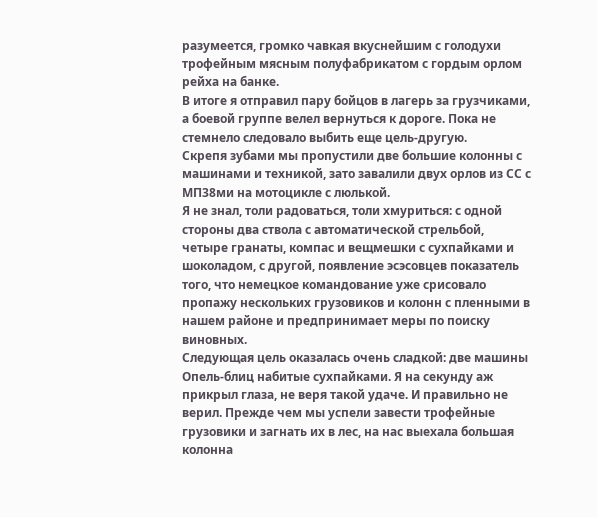разумеется, громко чавкая вкуснейшим с голодухи трофейным мясным полуфабрикатом с гордым орлом рейха на банке.
В итоге я отправил пару бойцов в лагерь за грузчиками, а боевой группе велел вернуться к дороге. Пока не стемнело следовало выбить еще цель-другую.
Скрепя зубами мы пропустили две большие колонны с машинами и техникой, зато завалили двух орлов из СС с МП38ми на мотоцикле с люлькой.
Я не знал, толи радоваться, толи хмуриться: с одной стороны два ствола с автоматической стрельбой, четыре гранаты, компас и вещмешки с сухпайками и шоколадом, с другой, появление эсэсовцев показатель того, что немецкое командование уже срисовало пропажу нескольких грузовиков и колонн с пленными в нашем районе и предпринимает меры по поиску виновных.
Следующая цель оказалась очень сладкой: две машины Опель-блиц набитые сухпайками. Я на секунду аж прикрыл глаза, не веря такой удаче. И правильно не верил. Прежде чем мы успели завести трофейные грузовики и загнать их в лес, на нас выехала большая колонна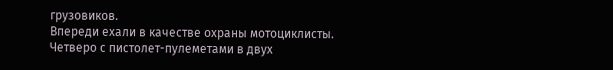грузовиков.
Впереди ехали в качестве охраны мотоциклисты. Четверо с пистолет-пулеметами в двух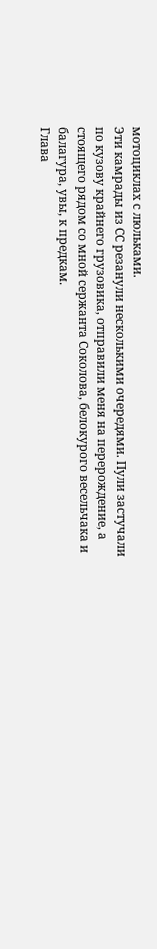мотоциклах с люльками.
Эти камрады из СС резанули несколькими очередями. Пули застучали по кузову крайнего грузовика, отправили меня на перерождение, а стоящего рядом со мной сержанта Соколова, белокурого весельчака и балагура, увы, к предкам.
Глава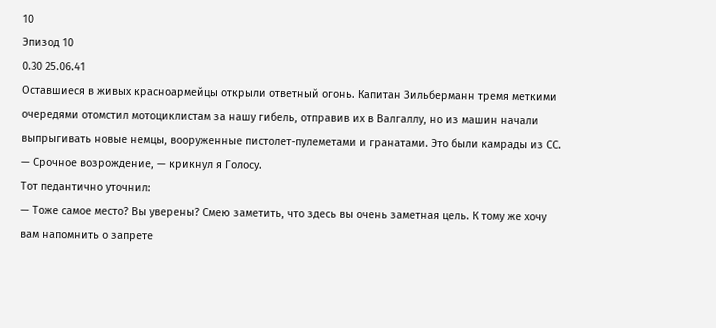10
Эпизод 10
0.30 25.06.41
Оставшиеся в живых красноармейцы открыли ответный огонь. Капитан Зильберманн тремя меткими очередями отомстил мотоциклистам за нашу гибель, отправив их в Валгаллу, но из машин начали выпрыгивать новые немцы, вооруженные пистолет-пулеметами и гранатами. Это были камрады из СС.
— Срочное возрождение, — крикнул я Голосу.
Тот педантично уточнил:
— Тоже самое место? Вы уверены? Смею заметить, что здесь вы очень заметная цель. К тому же хочу вам напомнить о запрете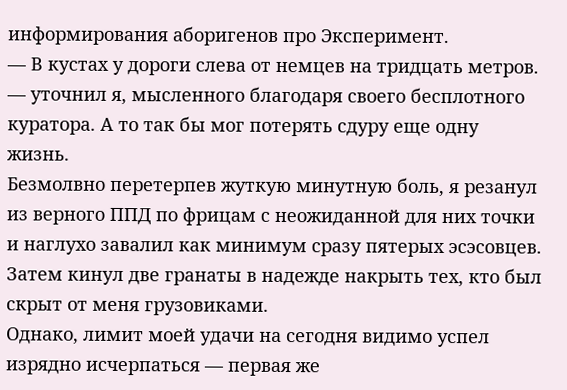информирования аборигенов про Эксперимент.
— В кустах у дороги слева от немцев на тридцать метров. — уточнил я, мысленного благодаря своего бесплотного куратора. А то так бы мог потерять сдуру еще одну жизнь.
Безмолвно перетерпев жуткую минутную боль, я резанул из верного ППД по фрицам с неожиданной для них точки и наглухо завалил как минимум сразу пятерых эсэсовцев. Затем кинул две гранаты в надежде накрыть тех, кто был скрыт от меня грузовиками.
Однако, лимит моей удачи на сегодня видимо успел изрядно исчерпаться — первая же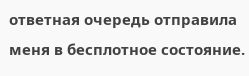ответная очередь отправила меня в бесплотное состояние.